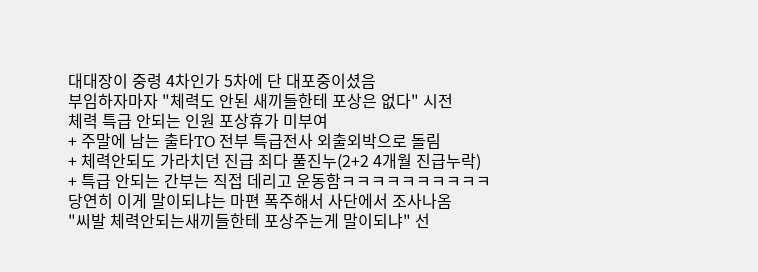대대장이 중령 4차인가 5차에 단 대포중이셨음
부임하자마자 "체력도 안된 새끼들한테 포상은 없다" 시전
체력 특급 안되는 인원 포상휴가 미부여
+ 주말에 남는 출타TO 전부 특급전사 외출외박으로 돌림
+ 체력안되도 가라치던 진급 죄다 풀진누(2+2 4개월 진급누락)
+ 특급 안되는 간부는 직접 데리고 운동함ㅋㅋㅋㅋㅋㅋㅋㅋㅋㅋ
당연히 이게 말이되냐는 마편 폭주해서 사단에서 조사나옴
"씨발 체력안되는새끼들한테 포상주는게 말이되냐" 선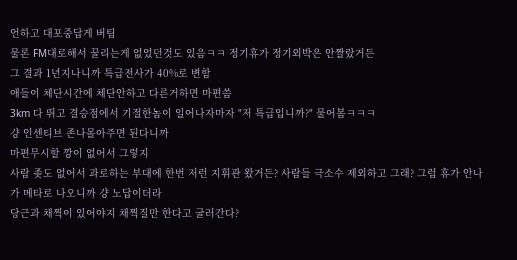언하고 대포중답게 버팀
물론 FM대로해서 꿀리는게 없었던것도 있음ㅋㅋ 정기휴가 정기외박은 안짤랐거든
그 결과 1년지나니까 특급전사가 40%로 변함
애들이 체단시간에 체단안하고 다른거하면 마편씀
3km 다 뛰고 결승점에서 기절한놈이 일어나자마자 "저 특급입니까?" 물어봄ㅋㅋㅋ
걍 인센티브 존나몰아주면 된다니까
마편무시할 깡이 없어서 그렇지
사람 좆도 없어서 과로하는 부대에 한번 저런 지휘관 왔거든? 사람들 극소수 제외하고 그래? 그럼 휴가 안나가 메타로 나오니까 걍 노답이더라
당근과 채찍이 있어야지 채찍질만 한다고 굴러간다?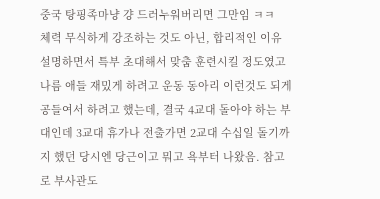중국 탕핑족마냥 걍 드러누워버리면 그만임 ㅋㅋ
체력 무식하게 강조하는 것도 아닌, 합리적인 이유 설명하면서 특부 초대해서 맞춤 훈련시킬 정도였고 나름 애들 재밌게 하려고 운동 동아리 이런것도 되게 공들여서 하려고 했는데, 결국 4교대 돌아야 하는 부대인데 3교대 휴가나 전출가면 2교대 수십일 돌기까지 했던 당시엔 당근이고 뭐고 욕부터 나왔음. 참고로 부사관도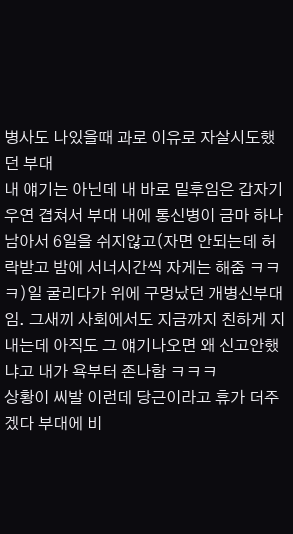병사도 나있을때 과로 이유로 자살시도했던 부대
내 얘기는 아닌데 내 바로 밑후임은 갑자기 우연 겹쳐서 부대 내에 통신병이 금마 하나남아서 6일을 쉬지않고(자면 안되는데 허락받고 밤에 서너시간씩 자게는 해줌 ㅋㅋㅋ)일 굴리다가 위에 구멍났던 개병신부대임. 그새끼 사회에서도 지금까지 친하게 지내는데 아직도 그 얘기나오면 왜 신고안했냐고 내가 욕부터 존나함 ㅋㅋㅋ
상황이 씨발 이런데 당근이라고 휴가 더주겠다 부대에 비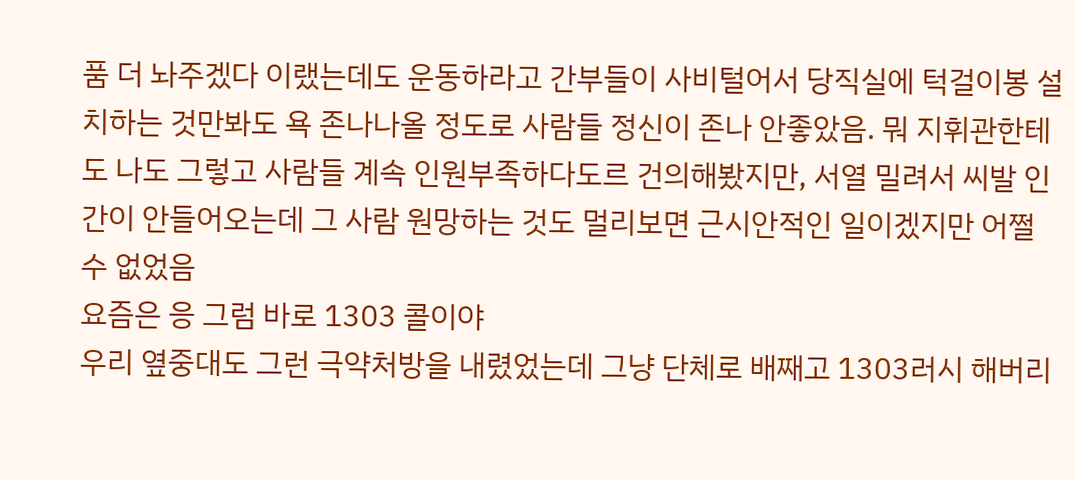품 더 놔주겠다 이랬는데도 운동하라고 간부들이 사비털어서 당직실에 턱걸이봉 설치하는 것만봐도 욕 존나나올 정도로 사람들 정신이 존나 안좋았음. 뭐 지휘관한테도 나도 그렇고 사람들 계속 인원부족하다도르 건의해봤지만, 서열 밀려서 씨발 인간이 안들어오는데 그 사람 원망하는 것도 멀리보면 근시안적인 일이겠지만 어쩔 수 없었음
요즘은 응 그럼 바로 1303 콜이야
우리 옆중대도 그런 극약처방을 내렸었는데 그냥 단체로 배째고 1303러시 해버리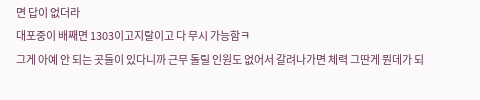면 답이 없더라
대포중이 배째면 1303이고지랄이고 다 무시 가능함ㅋ
그게 아예 안 되는 곳들이 있다니까 근무 돌릴 인원도 없어서 갈려나가면 체력 그딴게 뭔데가 되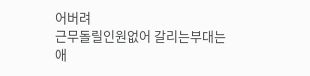어버려
근무돌릴인원없어 갈리는부대는 애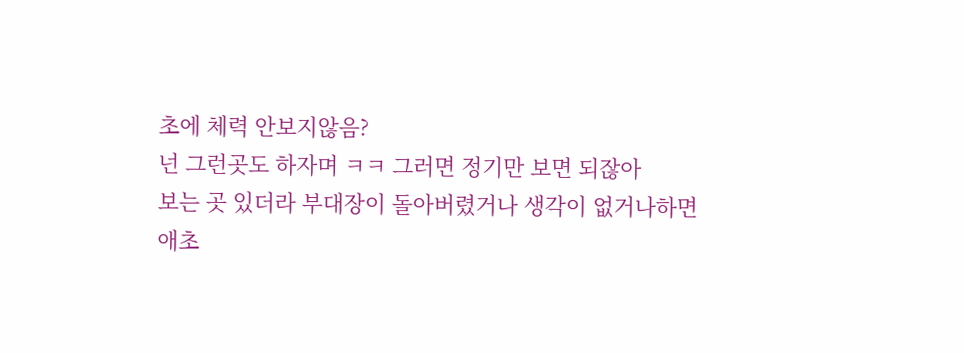초에 체력 안보지않음?
넌 그런곳도 하자며 ㅋㅋ 그러면 정기만 보면 되잖아
보는 곳 있더라 부대장이 돌아버렸거나 생각이 없거나하면
애초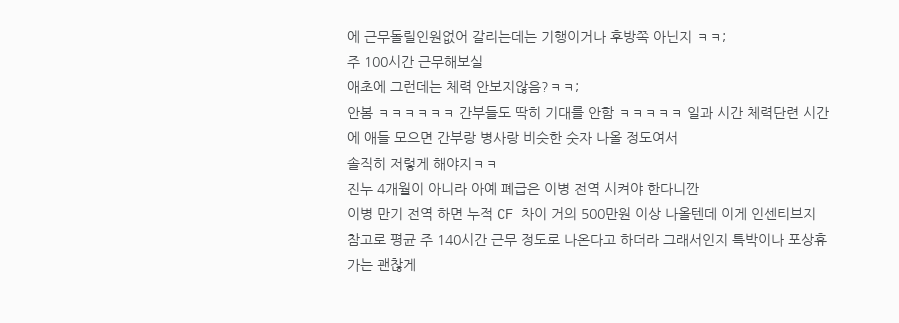에 근무돌릴인원없어 갈리는데는 기행이거나 후방쪽 아닌지 ㅋㅋ;
주 100시간 근무해보실
애초에 그런데는 체력 안보지않음?ㅋㅋ;
안봄 ㅋㅋㅋㅋㅋㅋ 간부들도 딱히 기대를 안함 ㅋㅋㅋㅋㅋ 일과 시간 체력단련 시간에 애들 모으면 간부랑 병사랑 비슷한 숫자 나올 정도여서
솔직히 저렇게 해야지ㅋㅋ
진누 4개월이 아니라 아예 폐급은 이병 전역 시켜야 한다니깐
이병 만기 전역 하면 누적 CF 차이 거의 500만원 이상 나올텐데 이게 인센티브지
참고로 평균 주 140시간 근무 정도로 나온다고 하더라 그래서인지 특박이나 포상휴가는 괜찮게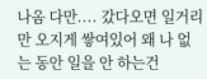나옴 다만.... 갔다오면 일거리만 오지게 쌓여있어 왜 나 없는 동안 일을 안 하는건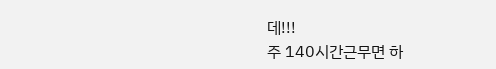데!!!
주 140시간근무면 하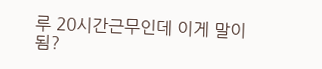루 20시간근무인데 이게 말이됨?